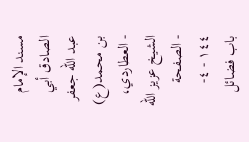مسند الإمام الصادق أبي عبد الله جعفر بن محمد(ع) - العطاردي، الشيخ عزيز الله - الصفحة ١٤٤ - ٤- باب فضائل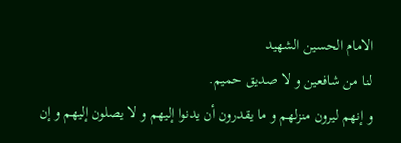الامام الحسين الشهيد
لنا من شافعين و لا صديق حميم.
و إنهم ليرون منزلهم و ما يقدرون أن يدنوا إليهم و لا يصلون إليهم و إن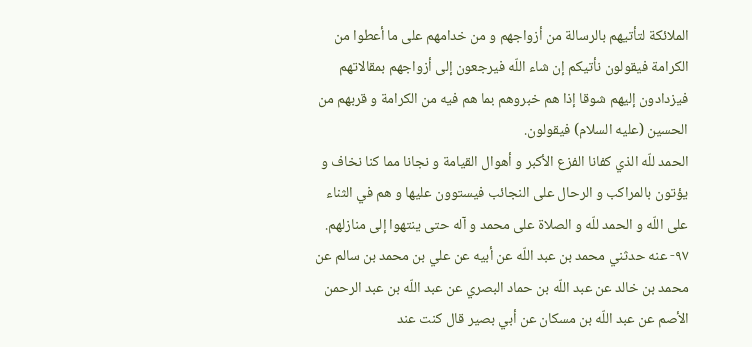الملائكة لتأتيهم بالرسالة من أزواجهم و من خدامهم على ما أعطوا من الكرامة فيقولون نأتيكم إن شاء اللّه فيرجعون إلى أزواجهم بمقالاتهم فيزدادون إليهم شوقا إذا هم خبروهم بما هم فيه من الكرامة و قربهم من الحسين (عليه السلام) فيقولون.
الحمد للّه الذي كفانا الفزع الأكبر و أهوال القيامة و نجانا مما كنا نخاف و يؤتون بالمراكب و الرحال على النجائب فيستوون عليها و هم في الثناء على اللّه و الحمد للّه و الصلاة على محمد و آله حتى ينتهوا إلى منازلهم.
٩٧- عنه حدثني محمد بن عبد اللّه عن أبيه عن علي بن محمد بن سالم عن محمد بن خالد عن عبد اللّه بن حماد البصري عن عبد اللّه بن عبد الرحمن الأصم عن عبد اللّه بن مسكان عن أبي بصير قال كنت عند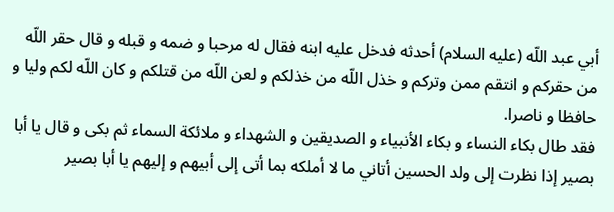أبي عبد اللّه (عليه السلام) أحدثه فدخل عليه ابنه فقال له مرحبا و ضمه و قبله و قال حقر اللّه من حقركم و انتقم ممن وتركم و خذل اللّه من خذلكم و لعن اللّه من قتلكم و كان اللّه لكم وليا و حافظا و ناصرا.
فقد طال بكاء النساء و بكاء الأنبياء و الصديقين و الشهداء و ملائكة السماء ثم بكى و قال يا أبا بصير إذا نظرت إلى ولد الحسين أتاني ما لا أملكه بما أتى إلى أبيهم و إليهم يا أبا بصير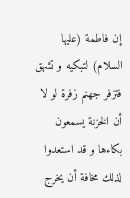إن فاطمة (عليها السلام) لتبكيه و تشهق فتزفر جهنم زفرة لو لا أن الخزنة يسمعون بكاءها و قد استعدوا لذلك مخافة أن يخرج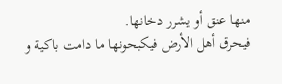منها عنق أو يشرر دخانها.
فيحرق أهل الأرض فيكبحونها ما دامت باكية و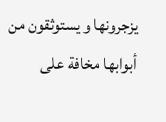يزجرونها و يستوثقون من أبوابها مخافة على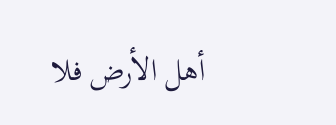أهل الأرض فلا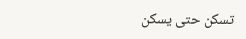تسكن حتى يسكن